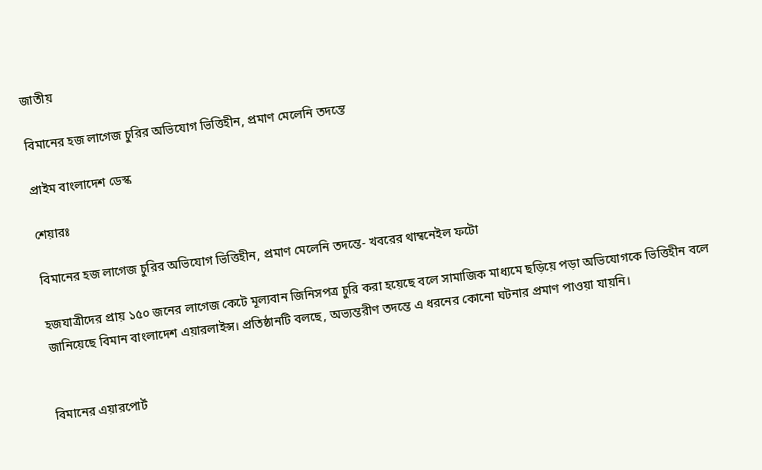জাতীয়

বিমানের হজ লাগেজ চুরির অভিযোগ ভিত্তিহীন, প্রমাণ মেলেনি তদন্তে

প্রাইম বাংলাদেশ ডেস্ক

শেয়ারঃ

বিমানের হজ লাগেজ চুরির অভিযোগ ভিত্তিহীন, প্রমাণ মেলেনি তদন্তে- খবরের থাম্বনেইল ফটো

হজযাত্রীদের প্রায় ১৫০ জনের লাগেজ কেটে মূল্যবান জিনিসপত্র চুরি করা হয়েছে বলে সামাজিক মাধ্যমে ছড়িয়ে পড়া অভিযোগকে ভিত্তিহীন বলে জানিয়েছে বিমান বাংলাদেশ এয়ারলাইন্স। প্রতিষ্ঠানটি বলছে, অভ্যন্তরীণ তদন্তে এ ধরনের কোনো ঘটনার প্রমাণ পাওয়া যায়নি।


বিমানের এয়ারপোর্ট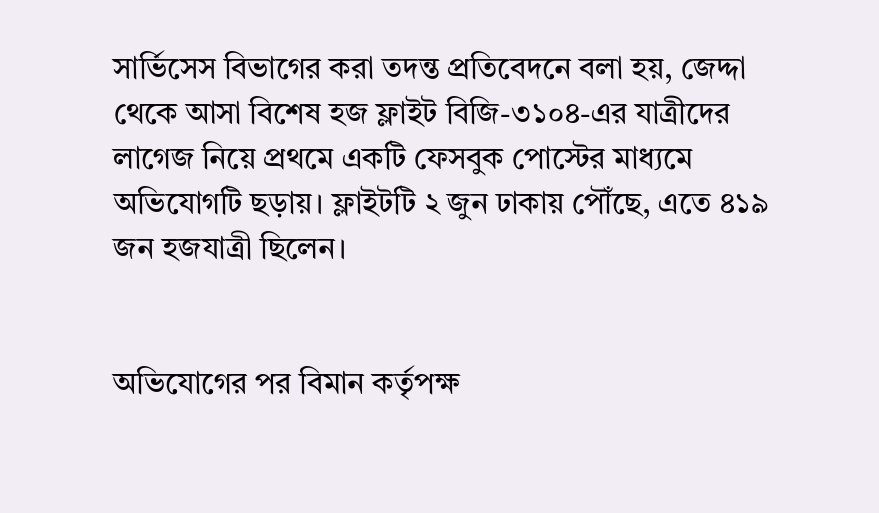সার্ভিসেস বিভাগের করা তদন্ত প্রতিবেদনে বলা হয়, জেদ্দা থেকে আসা বিশেষ হজ ফ্লাইট বিজি-৩১০৪-এর যাত্রীদের লাগেজ নিয়ে প্রথমে একটি ফেসবুক পোস্টের মাধ্যমে অভিযোগটি ছড়ায়। ফ্লাইটটি ২ জুন ঢাকায় পৌঁছে, এতে ৪১৯ জন হজযাত্রী ছিলেন।


অভিযোগের পর বিমান কর্তৃপক্ষ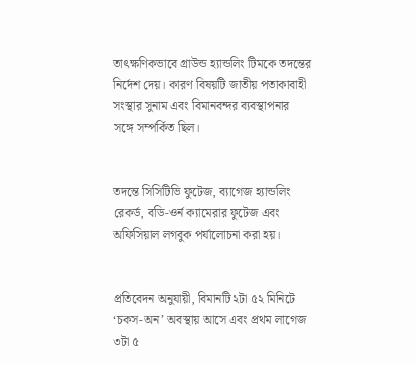তাৎক্ষণিকভাবে গ্রাউন্ড হ্যান্ডলিং টিমকে তদন্তের নির্দেশ দেয়। কারণ বিষয়টি জাতীয় পতাকাবাহী সংস্থার সুনাম এবং বিমানবন্দর ব্যবস্থাপনার সঙ্গে সম্পর্কিত ছিল।


তদন্তে সিসিটিভি ফুটেজ, ব্যাগেজ হ্যান্ডলিং রেকর্ড, বডি-ওর্ন ক্যামেরার ফুটেজ এবং অফিসিয়াল লগবুক পর্যালোচনা করা হয়।


প্রতিবেদন অনুযায়ী, বিমানটি ২টা ৫২ মিনিটে ‘চকস-অন’ অবস্থায় আসে এবং প্রথম লাগেজ ৩টা ৫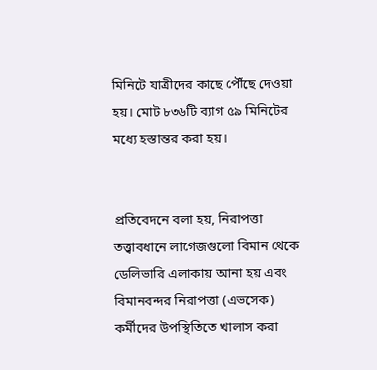মিনিটে যাত্রীদের কাছে পৌঁছে দেওয়া হয়। মোট ৮৩৬টি ব্যাগ ৫৯ মিনিটের মধ্যে হস্তান্তর করা হয়।


প্রতিবেদনে বলা হয়, নিরাপত্তা তত্ত্বাবধানে লাগেজগুলো বিমান থেকে ডেলিভারি এলাকায় আনা হয় এবং বিমানবন্দর নিরাপত্তা (এভসেক) কর্মীদের উপস্থিতিতে খালাস করা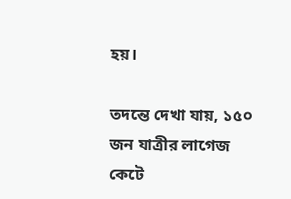হয়।

তদন্তে দেখা যায়, ১৫০ জন যাত্রীর লাগেজ কেটে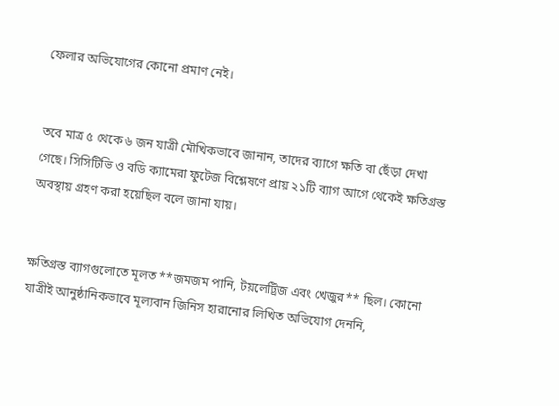ফেলার অভিযোগের কোনো প্রমাণ নেই।


তবে মাত্র ৫ থেকে ৬ জন যাত্রী মৌখিকভাবে জানান, তাদের ব্যাগে ক্ষতি বা ছেঁড়া দেখা গেছে। সিসিটিভি ও বডি ক্যামেরা ফুটেজ বিশ্লেষণে প্রায় ২১টি ব্যাগ আগে থেকেই ক্ষতিগ্রস্ত অবস্থায় গ্রহণ করা হয়েছিল বলে জানা যায়।


ক্ষতিগ্রস্ত ব্যাগগুলোতে মূলত **জমজম পানি, টয়লেট্রিজ এবং খেজুর** ছিল। কোনো যাত্রীই আনুষ্ঠানিকভাবে মূল্যবান জিনিস হারানোর লিখিত অভিযোগ দেননি,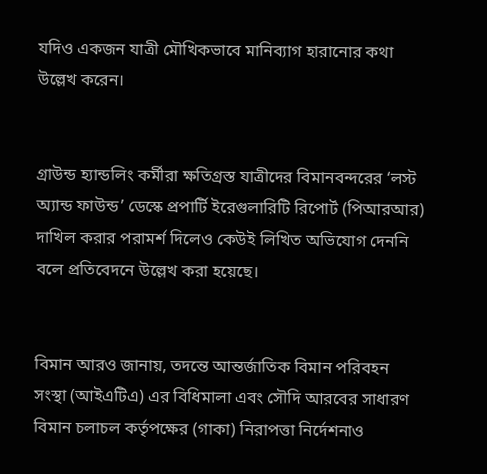যদিও একজন যাত্রী মৌখিকভাবে মানিব্যাগ হারানোর কথা উল্লেখ করেন।


গ্রাউন্ড হ্যান্ডলিং কর্মীরা ক্ষতিগ্রস্ত যাত্রীদের বিমানবন্দরের ‘লস্ট অ্যান্ড ফাউন্ড’ ডেস্কে প্রপার্টি ইরেগুলারিটি রিপোর্ট (পিআরআর) দাখিল করার পরামর্শ দিলেও কেউই লিখিত অভিযোগ দেননি বলে প্রতিবেদনে উল্লেখ করা হয়েছে।


বিমান আরও জানায়, তদন্তে আন্তর্জাতিক বিমান পরিবহন সংস্থা (আইএটিএ) এর বিধিমালা এবং সৌদি আরবের সাধারণ বিমান চলাচল কর্তৃপক্ষের (গাকা) নিরাপত্তা নির্দেশনাও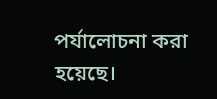পর্যালোচনা করা হয়েছে।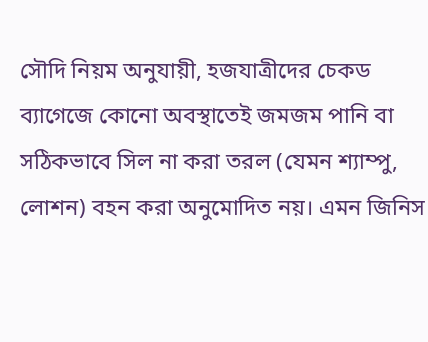সৌদি নিয়ম অনুযায়ী, হজযাত্রীদের চেকড ব্যাগেজে কোনো অবস্থাতেই জমজম পানি বা সঠিকভাবে সিল না করা তরল (যেমন শ্যাম্পু, লোশন) বহন করা অনুমোদিত নয়। এমন জিনিস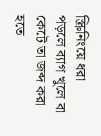স্ক্রিনিংয়ে ধরা পড়লে ব্যাগ খুলে বা কেটে তা জব্দ করা হতে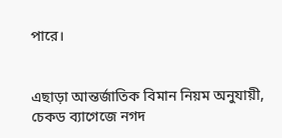পারে।


এছাড়া আন্তর্জাতিক বিমান নিয়ম অনুযায়ী, চেকড ব্যাগেজে নগদ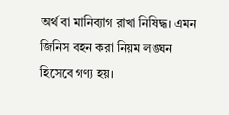অর্থ বা মানিব্যাগ রাখা নিষিদ্ধ। এমন জিনিস বহন করা নিয়ম লঙ্ঘন হিসেবে গণ্য হয়।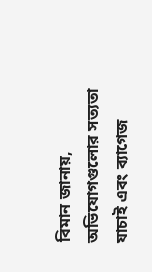বিমান জানায়, অভিযোগগুলোর সত্যতা যাচাই এবং ব্যাগেজ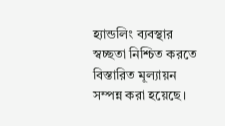হ্যান্ডলিং ব্যবস্থার স্বচ্ছতা নিশ্চিত করতে বিস্তারিত মূল্যায়ন সম্পন্ন করা হয়েছে।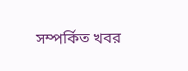সম্পর্কিত খবর